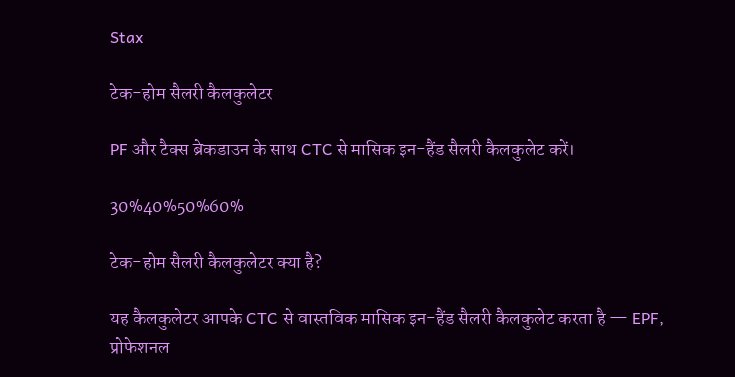Stax

टेक-होम सैलरी कैलकुलेटर

PF और टैक्स ब्रेकडाउन के साथ CTC से मासिक इन-हैंड सैलरी कैलकुलेट करें।

30%40%50%60%

टेक-होम सैलरी कैलकुलेटर क्या है?

यह कैलकुलेटर आपके CTC से वास्तविक मासिक इन-हैंड सैलरी कैलकुलेट करता है — EPF, प्रोफेशनल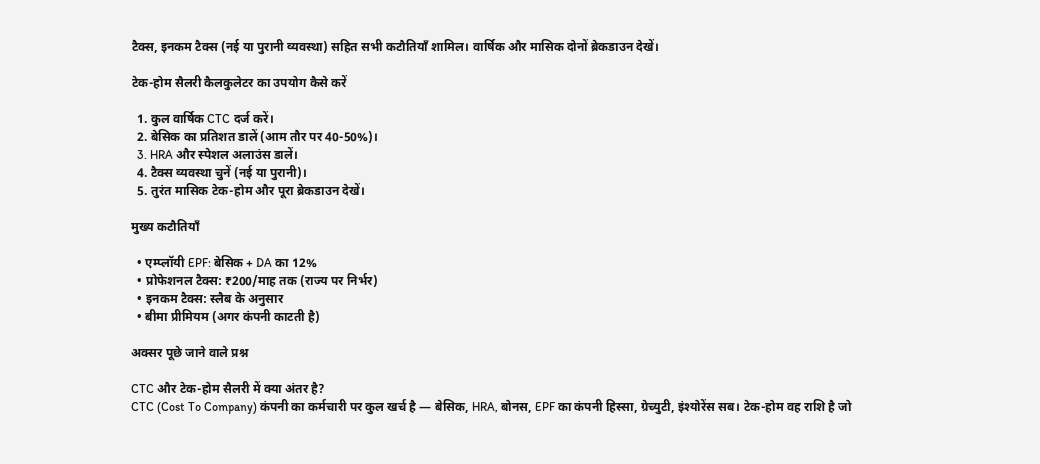टैक्स, इनकम टैक्स (नई या पुरानी व्यवस्था) सहित सभी कटौतियाँ शामिल। वार्षिक और मासिक दोनों ब्रेकडाउन देखें।

टेक-होम सैलरी कैलकुलेटर का उपयोग कैसे करें

  1. कुल वार्षिक CTC दर्ज करें।
  2. बेसिक का प्रतिशत डालें (आम तौर पर 40-50%)।
  3. HRA और स्पेशल अलाउंस डालें।
  4. टैक्स व्यवस्था चुनें (नई या पुरानी)।
  5. तुरंत मासिक टेक-होम और पूरा ब्रेकडाउन देखें।

मुख्य कटौतियाँ

  • एम्प्लॉयी EPF: बेसिक + DA का 12%
  • प्रोफेशनल टैक्स: ₹200/माह तक (राज्य पर निर्भर)
  • इनकम टैक्स: स्लैब के अनुसार
  • बीमा प्रीमियम (अगर कंपनी काटती है)

अक्सर पूछे जाने वाले प्रश्न

CTC और टेक-होम सैलरी में क्या अंतर है?
CTC (Cost To Company) कंपनी का कर्मचारी पर कुल खर्च है — बेसिक, HRA, बोनस, EPF का कंपनी हिस्सा, ग्रेच्युटी, इंश्योरेंस सब। टेक-होम वह राशि है जो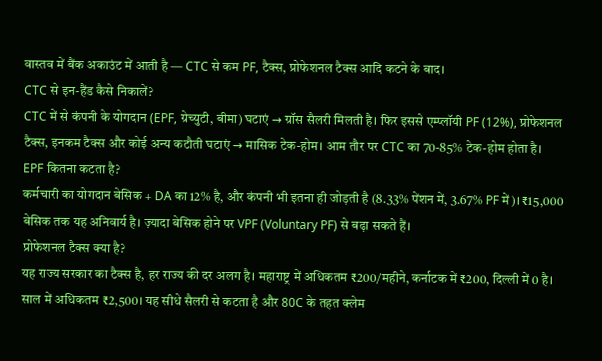वास्तव में बैंक अकाउंट में आती है — CTC से कम PF, टैक्स, प्रोफेशनल टैक्स आदि कटने के बाद।
CTC से इन-हैंड कैसे निकालें?
CTC में से कंपनी के योगदान (EPF, ग्रेच्युटी, बीमा) घटाएं → ग्रॉस सैलरी मिलती है। फिर इससे एम्प्लॉयी PF (12%), प्रोफेशनल टैक्स, इनकम टैक्स और कोई अन्य कटौती घटाएं → मासिक टेक-होम। आम तौर पर CTC का 70-85% टेक-होम होता है।
EPF कितना कटता है?
कर्मचारी का योगदान बेसिक + DA का 12% है, और कंपनी भी इतना ही जोड़ती है (8.33% पेंशन में, 3.67% PF में)। ₹15,000 बेसिक तक यह अनिवार्य है। ज़्यादा बेसिक होने पर VPF (Voluntary PF) से बढ़ा सकते हैं।
प्रोफेशनल टैक्स क्या है?
यह राज्य सरकार का टैक्स है, हर राज्य की दर अलग है। महाराष्ट्र में अधिकतम ₹200/महीने, कर्नाटक में ₹200, दिल्ली में 0 है। साल में अधिकतम ₹2,500। यह सीधे सैलरी से कटता है और 80C के तहत क्लेम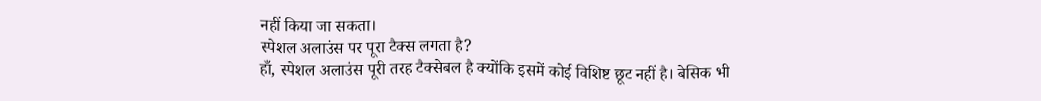नहीं किया जा सकता।
स्पेशल अलाउंस पर पूरा टैक्स लगता है?
हाँ, स्पेशल अलाउंस पूरी तरह टैक्सेबल है क्योंकि इसमें कोई विशिष्ट छूट नहीं है। बेसिक भी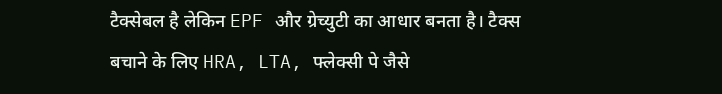टैक्सेबल है लेकिन EPF और ग्रेच्युटी का आधार बनता है। टैक्स बचाने के लिए HRA, LTA, फ्लेक्सी पे जैसे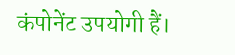कंपोनेंट उपयोगी हैं।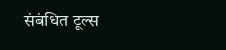संबंधित टूल्स